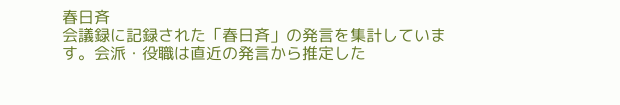春日斉
会議録に記録された「春日斉」の発言を集計しています。会派・役職は直近の発言から推定した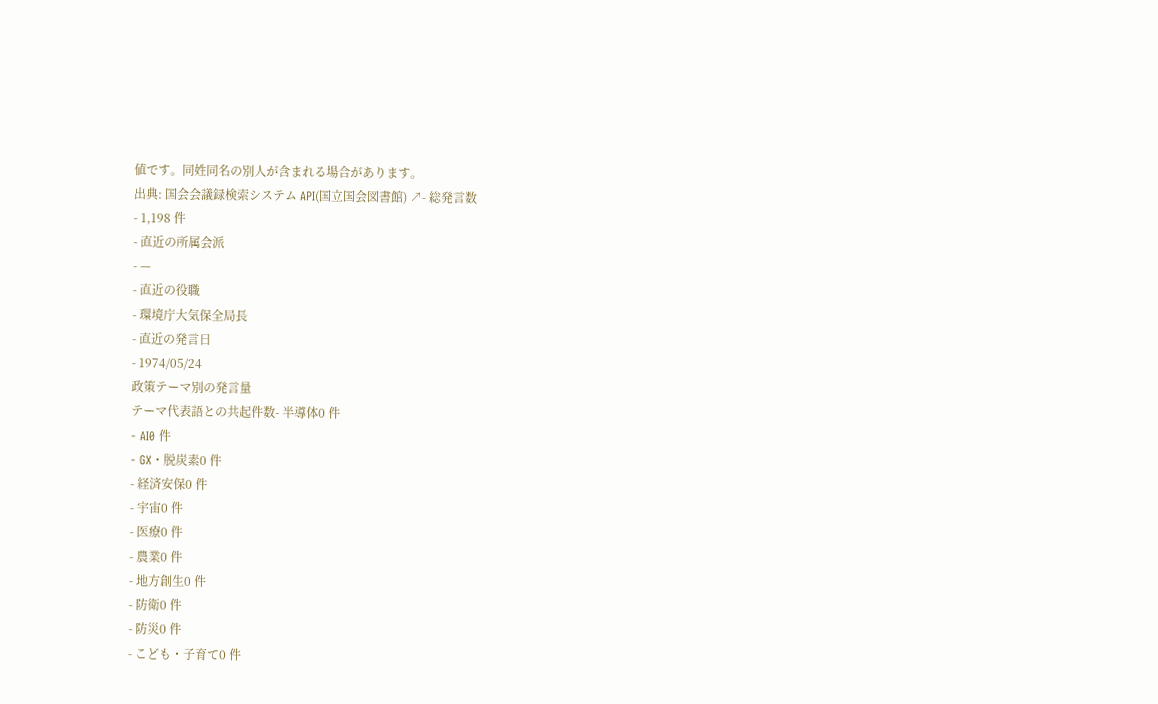値です。同姓同名の別人が含まれる場合があります。
出典: 国会会議録検索システム API(国立国会図書館) ↗- 総発言数
- 1,198 件
- 直近の所属会派
- —
- 直近の役職
- 環境庁大気保全局長
- 直近の発言日
- 1974/05/24
政策テーマ別の発言量
テーマ代表語との共起件数- 半導体0 件
- AI0 件
- GX・脱炭素0 件
- 経済安保0 件
- 宇宙0 件
- 医療0 件
- 農業0 件
- 地方創生0 件
- 防衛0 件
- 防災0 件
- こども・子育て0 件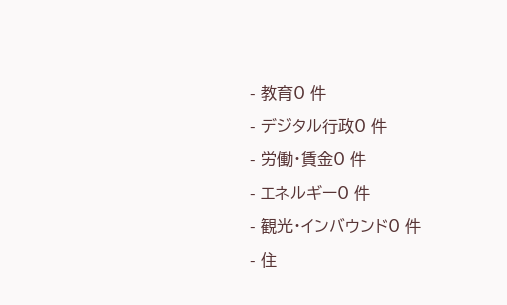- 教育0 件
- デジタル行政0 件
- 労働・賃金0 件
- エネルギー0 件
- 観光・インバウンド0 件
- 住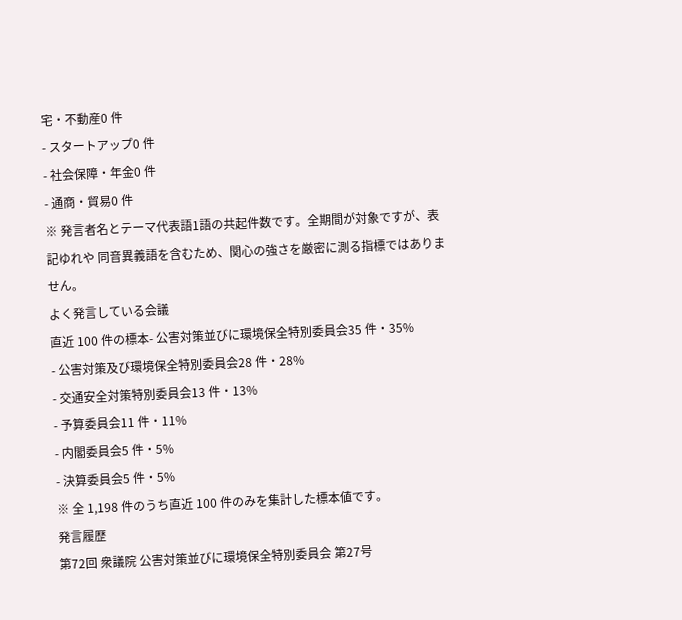宅・不動産0 件
- スタートアップ0 件
- 社会保障・年金0 件
- 通商・貿易0 件
※ 発言者名とテーマ代表語1語の共起件数です。全期間が対象ですが、表記ゆれや 同音異義語を含むため、関心の強さを厳密に測る指標ではありません。
よく発言している会議
直近 100 件の標本- 公害対策並びに環境保全特別委員会35 件・35%
- 公害対策及び環境保全特別委員会28 件・28%
- 交通安全対策特別委員会13 件・13%
- 予算委員会11 件・11%
- 内閣委員会5 件・5%
- 決算委員会5 件・5%
※ 全 1,198 件のうち直近 100 件のみを集計した標本値です。
発言履歴
第72回 衆議院 公害対策並びに環境保全特別委員会 第27号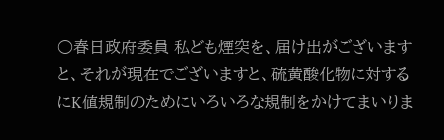○春日政府委員 私ども煙突を、届け出がございますと、それが現在でございますと、硫黄酸化物に対するにK値規制のためにいろいろな規制をかけてまいりま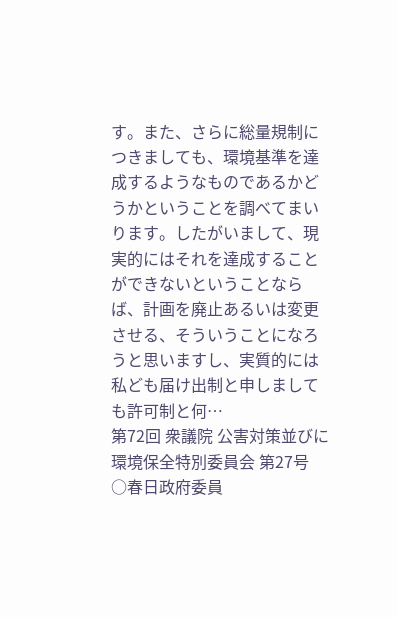す。また、さらに総量規制につきましても、環境基準を達成するようなものであるかどうかということを調べてまいります。したがいまして、現実的にはそれを達成することができないということならば、計画を廃止あるいは変更させる、そういうことになろうと思いますし、実質的には私ども届け出制と申しましても許可制と何…
第72回 衆議院 公害対策並びに環境保全特別委員会 第27号
○春日政府委員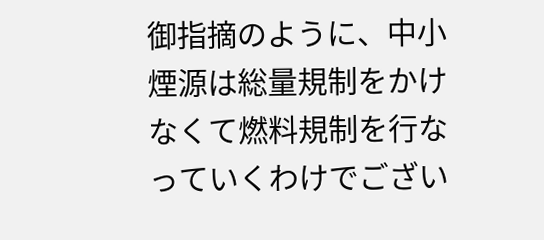御指摘のように、中小煙源は総量規制をかけなくて燃料規制を行なっていくわけでござい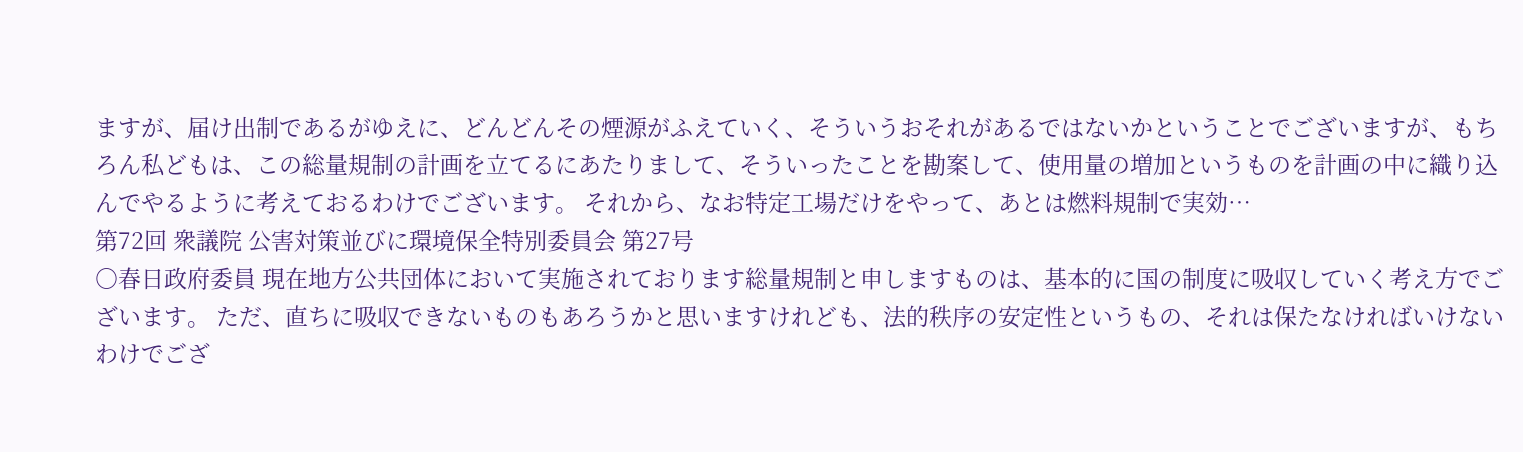ますが、届け出制であるがゆえに、どんどんその煙源がふえていく、そういうおそれがあるではないかということでございますが、もちろん私どもは、この総量規制の計画を立てるにあたりまして、そういったことを勘案して、使用量の増加というものを計画の中に織り込んでやるように考えておるわけでございます。 それから、なお特定工場だけをやって、あとは燃料規制で実効…
第72回 衆議院 公害対策並びに環境保全特別委員会 第27号
○春日政府委員 現在地方公共団体において実施されております総量規制と申しますものは、基本的に国の制度に吸収していく考え方でございます。 ただ、直ちに吸収できないものもあろうかと思いますけれども、法的秩序の安定性というもの、それは保たなければいけないわけでござ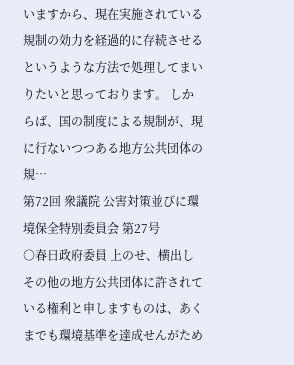いますから、現在実施されている規制の効力を経過的に存続させるというような方法で処理してまいりたいと思っております。 しからば、国の制度による規制が、現に行ないつつある地方公共団体の規…
第72回 衆議院 公害対策並びに環境保全特別委員会 第27号
○春日政府委員 上のせ、横出しその他の地方公共団体に許されている権利と申しますものは、あくまでも環境基準を達成せんがため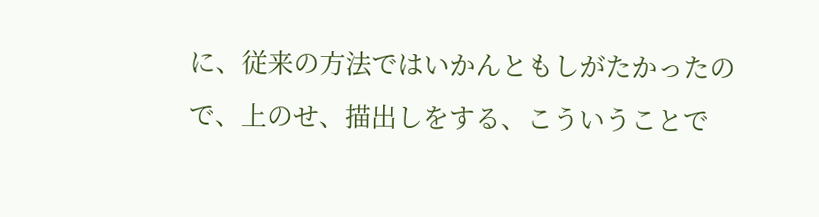に、従来の方法ではいかんともしがたかったので、上のせ、描出しをする、こういうことで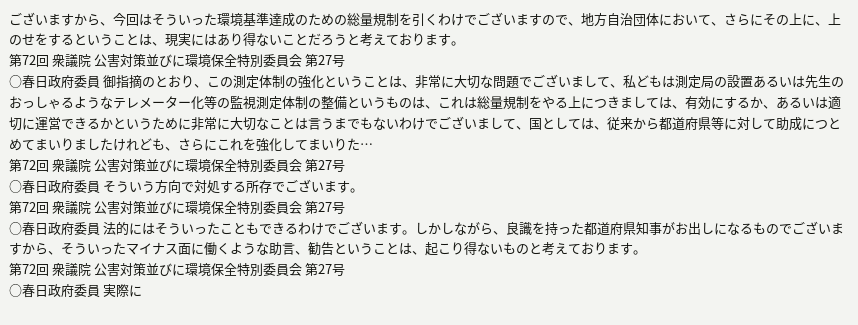ございますから、今回はそういった環境基準達成のための総量規制を引くわけでございますので、地方自治団体において、さらにその上に、上のせをするということは、現実にはあり得ないことだろうと考えております。
第72回 衆議院 公害対策並びに環境保全特別委員会 第27号
○春日政府委員 御指摘のとおり、この測定体制の強化ということは、非常に大切な問題でございまして、私どもは測定局の設置あるいは先生のおっしゃるようなテレメーター化等の監視測定体制の整備というものは、これは総量規制をやる上につきましては、有効にするか、あるいは適切に運営できるかというために非常に大切なことは言うまでもないわけでございまして、国としては、従来から都道府県等に対して助成につとめてまいりましたけれども、さらにこれを強化してまいりた…
第72回 衆議院 公害対策並びに環境保全特別委員会 第27号
○春日政府委員 そういう方向で対処する所存でございます。
第72回 衆議院 公害対策並びに環境保全特別委員会 第27号
○春日政府委員 法的にはそういったこともできるわけでございます。しかしながら、良識を持った都道府県知事がお出しになるものでございますから、そういったマイナス面に働くような助言、勧告ということは、起こり得ないものと考えております。
第72回 衆議院 公害対策並びに環境保全特別委員会 第27号
○春日政府委員 実際に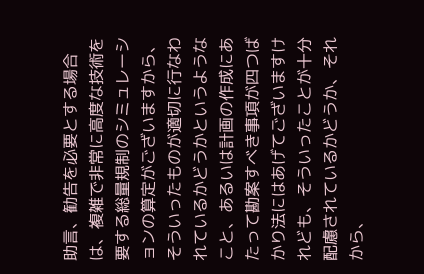助言、勧告を必要とする場合は、複雑で非常に高度な技術を要する総量規制のシミュレーションの算定がございますから、そういったものが適切に行なわれているかどうかというようなこと、あるいは計画の作成にあたって勘案すべき事項が四つばかり法にはあげてございますけれども、そういったことが十分配慮されているかどうか、それから、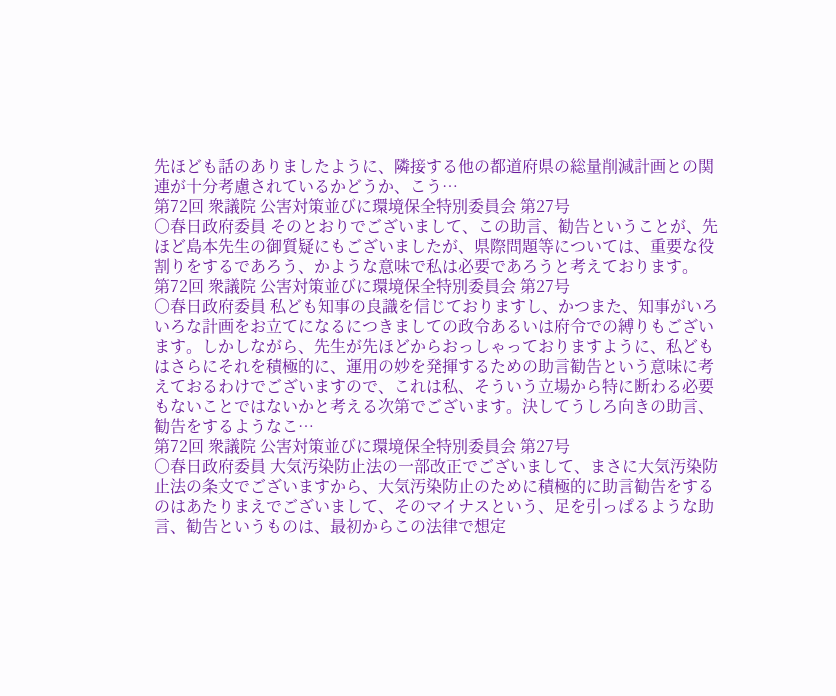先ほども話のありましたように、隣接する他の都道府県の総量削減計画との関連が十分考慮されているかどうか、こう…
第72回 衆議院 公害対策並びに環境保全特別委員会 第27号
○春日政府委員 そのとおりでございまして、この助言、勧告ということが、先ほど島本先生の御質疑にもございましたが、県際問題等については、重要な役割りをするであろう、かような意味で私は必要であろうと考えております。
第72回 衆議院 公害対策並びに環境保全特別委員会 第27号
○春日政府委員 私ども知事の良識を信じておりますし、かつまた、知事がいろいろな計画をお立てになるにつきましての政令あるいは府令での縛りもございます。しかしながら、先生が先ほどからおっしゃっておりますように、私どもはさらにそれを積極的に、運用の妙を発揮するための助言勧告という意味に考えておるわけでございますので、これは私、そういう立場から特に断わる必要もないことではないかと考える次第でございます。決してうしろ向きの助言、勧告をするようなこ…
第72回 衆議院 公害対策並びに環境保全特別委員会 第27号
○春日政府委員 大気汚染防止法の一部改正でございまして、まさに大気汚染防止法の条文でございますから、大気汚染防止のために積極的に助言勧告をするのはあたりまえでございまして、そのマイナスという、足を引っぱるような助言、勧告というものは、最初からこの法律で想定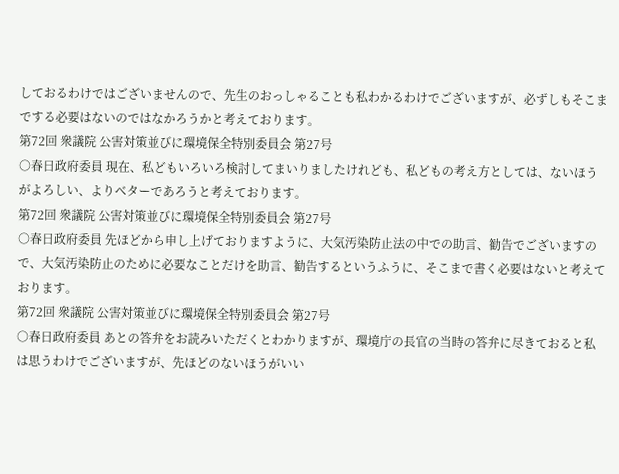しておるわけではございませんので、先生のおっしゃることも私わかるわけでございますが、必ずしもそこまでする必要はないのではなかろうかと考えております。
第72回 衆議院 公害対策並びに環境保全特別委員会 第27号
○春日政府委員 現在、私どもいろいろ検討してまいりましたけれども、私どもの考え方としては、ないほうがよろしい、よりベターであろうと考えております。
第72回 衆議院 公害対策並びに環境保全特別委員会 第27号
○春日政府委員 先ほどから申し上げておりますように、大気汚染防止法の中での助言、勧告でございますので、大気汚染防止のために必要なことだけを助言、勧告するというふうに、そこまで書く必要はないと考えております。
第72回 衆議院 公害対策並びに環境保全特別委員会 第27号
○春日政府委員 あとの答弁をお読みいただくとわかりますが、環境庁の長官の当時の答弁に尽きておると私は思うわけでございますが、先ほどのないほうがいい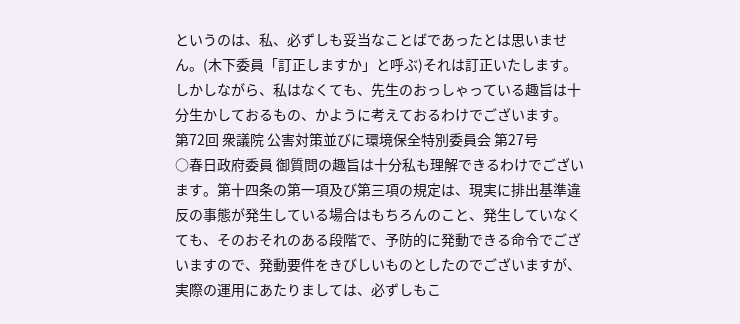というのは、私、必ずしも妥当なことばであったとは思いません。(木下委員「訂正しますか」と呼ぶ)それは訂正いたします。しかしながら、私はなくても、先生のおっしゃっている趣旨は十分生かしておるもの、かように考えておるわけでございます。
第72回 衆議院 公害対策並びに環境保全特別委員会 第27号
○春日政府委員 御質問の趣旨は十分私も理解できるわけでございます。第十四条の第一項及び第三項の規定は、現実に排出基準違反の事態が発生している場合はもちろんのこと、発生していなくても、そのおそれのある段階で、予防的に発動できる命令でございますので、発動要件をきびしいものとしたのでございますが、実際の運用にあたりましては、必ずしもこ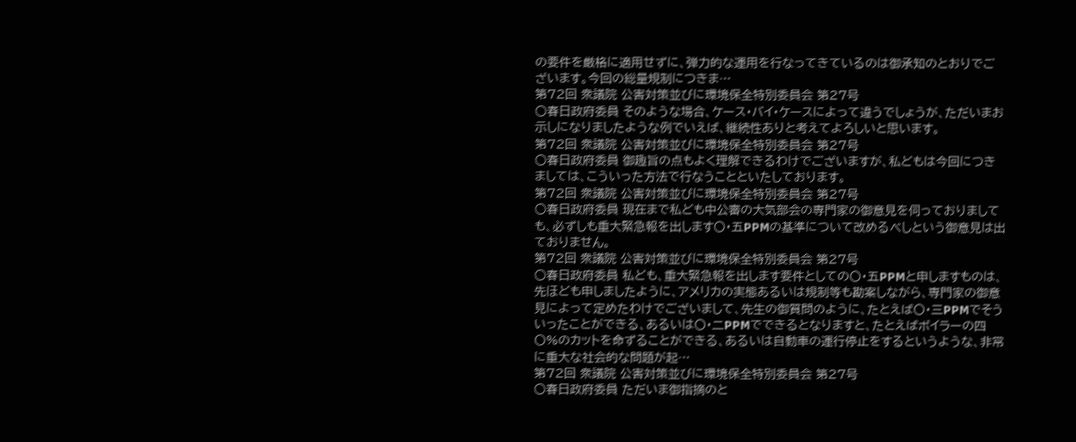の要件を厳格に適用せずに、弾力的な運用を行なってきているのは御承知のとおりでございます。今回の総量規制につきま…
第72回 衆議院 公害対策並びに環境保全特別委員会 第27号
○春日政府委員 そのような場合、ケース・バイ・ケースによって違うでしょうが、ただいまお示しになりましたような例でいえば、継続性ありと考えてよろしいと思います。
第72回 衆議院 公害対策並びに環境保全特別委員会 第27号
○春日政府委員 御趣旨の点もよく理解できるわけでございますが、私どもは今回につきましては、こういった方法で行なうことといたしております。
第72回 衆議院 公害対策並びに環境保全特別委員会 第27号
○春日政府委員 現在まで私ども中公審の大気部会の専門家の御意見を伺っておりましても、必ずしも重大緊急報を出します〇・五PPMの基準について改めるべしという御意見は出ておりません。
第72回 衆議院 公害対策並びに環境保全特別委員会 第27号
○春日政府委員 私ども、重大緊急報を出します要件としての〇・五PPMと申しますものは、先ほども申しましたように、アメリカの実態あるいは規制等も勘案しながら、専門家の御意見によって定めたわけでございまして、先生の御質問のように、たとえば〇・三PPMでそういったことができる、あるいは〇・二PPMでできるとなりますと、たとえばボイラーの四〇%のカットを命ずることができる、あるいは自動車の運行停止をするというような、非常に重大な社会的な問題が起…
第72回 衆議院 公害対策並びに環境保全特別委員会 第27号
○春日政府委員 ただいま御指摘のと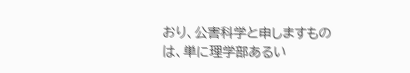おり、公害科学と申しますものは、単に理学部あるい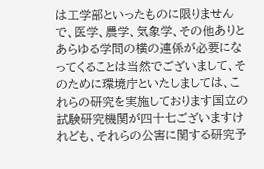は工学部といったものに限りませんで、医学、農学、気象学、その他ありとあらゆる学問の横の連係が必要になってくることは当然でございまして、そのために環境庁といたしましては、これらの研究を実施しております国立の試験研究機関が四十七ございますけれども、それらの公害に関する研究予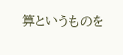算というものを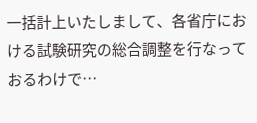一括計上いたしまして、各省庁における試験研究の総合調整を行なっておるわけで…